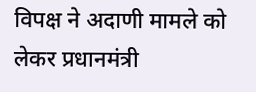विपक्ष ने अदाणी मामले को लेकर प्रधानमंत्री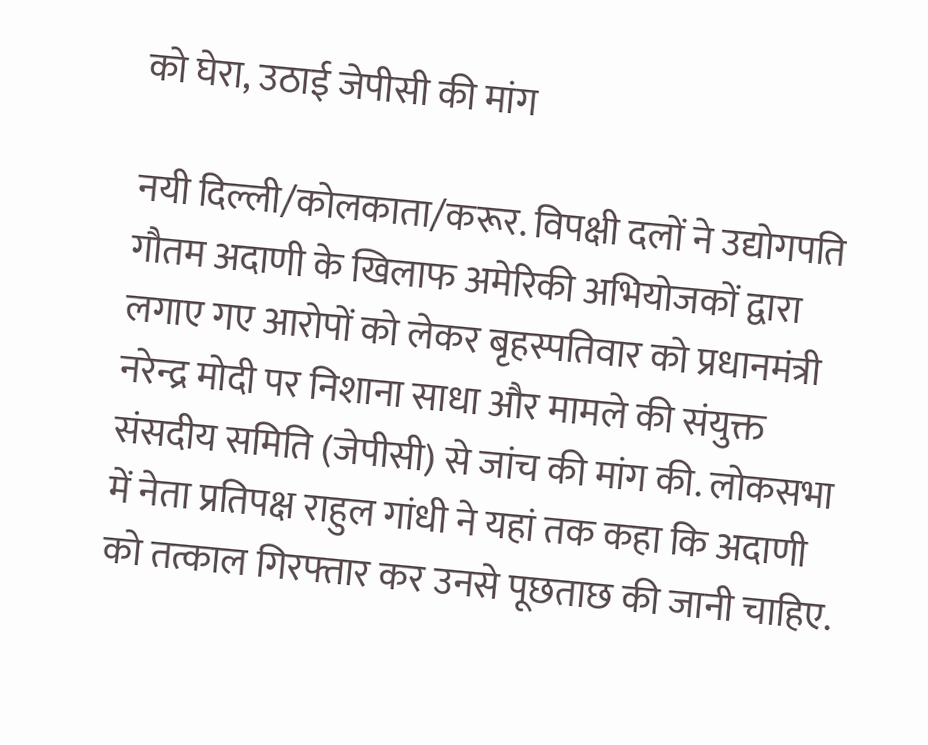को घेरा, उठाई जेपीसी की मांग

नयी दिल्ली/कोलकाता/करूर. विपक्षी दलों ने उद्योगपति गौतम अदाणी के खिलाफ अमेरिकी अभियोजकों द्वारा लगाए गए आरोपों को लेकर बृहस्पतिवार को प्रधानमंत्री नरेन्द्र मोदी पर निशाना साधा और मामले की संयुक्त संसदीय समिति (जेपीसी) से जांच की मांग की. लोकसभा में नेता प्रतिपक्ष राहुल गांधी ने यहां तक कहा कि अदाणी को तत्काल गिरफ्तार कर उनसे पूछताछ की जानी चाहिए.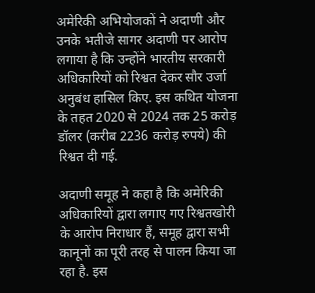अमेरिकी अभियोजकों ने अदाणी और उनके भतीजे सागर अदाणी पर आरोप लगाया है कि उन्होंने भारतीय सरकारी अधिकारियों को रिश्वत देकर सौर उर्जा अनुबंध हासिल किए. इस कथित योजना के तहत 2020 से 2024 तक 25 करोड़ डॉलर (करीब 2236 करोड़ रुपये) की रिश्वत दी गई.

अदाणी समूह ने कहा है कि अमेरिकी अधिकारियों द्वारा लगाए गए रिश्वतखोरी के आरोप निराधार हैं, समूह द्वारा सभी कानूनों का पूरी तरह से पालन किया जा रहा है. इस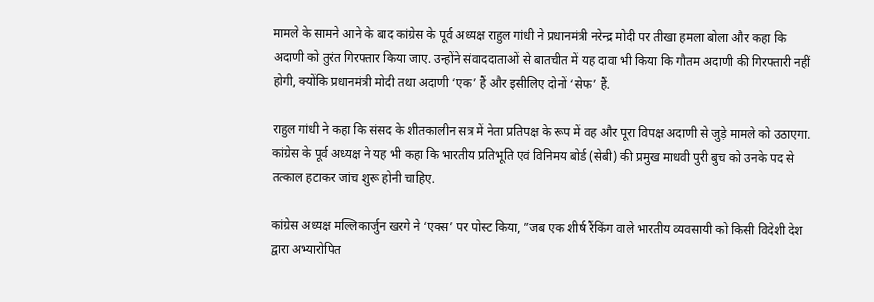मामले के सामने आने के बाद कांग्रेस के पूर्व अध्यक्ष राहुल गांधी ने प्रधानमंत्री नरेन्द्र मोदी पर तीखा हमला बोला और कहा कि अदाणी को तुरंत गिरफ्तार किया जाए. उन्होंने संवाददाताओं से बातचीत में यह दावा भी किया कि गौतम अदाणी की गिरफ्तारी नहीं होगी, क्योंकि प्रधानमंत्री मोदी तथा अदाणी ‘एक’ हैं और इसीलिए दोनों ‘सेफ’ हैं.

राहुल गांधी ने कहा कि संसद के शीतकालीन सत्र में नेता प्रतिपक्ष के रूप में वह और पूरा विपक्ष अदाणी से जुड़े मामले को उठाएगा.
कांग्रेस के पूर्व अध्यक्ष ने यह भी कहा कि भारतीय प्रतिभूति एवं विनिमय बोर्ड (सेबी) की प्रमुख माधवी पुरी बुच को उनके पद से तत्काल हटाकर जांच शुरू होनी चाहिए.

कांग्रेस अध्यक्ष मल्लिकार्जुन खरगे ने ‘एक्स’ पर पोस्ट किया, ”जब एक शीर्ष रैंकिंग वाले भारतीय व्यवसायी को किसी विदेशी देश द्वारा अभ्यारोपित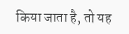किया जाता है, तो यह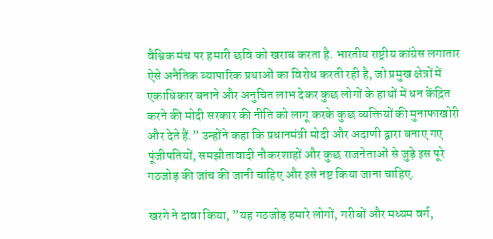वैश्विक मंच पर हमारी छवि को खराब करता है. भारतीय राष्ट्रीय कांग्रेस लगातार ऐसे अनैतिक व्यापारिक प्रथाओं का विरोध करती रही है, जो प्रमुख क्षेत्रों में एकाधिकार बनाने और अनुचित लाभ देकर कुछ लोगों के हाथों में धन केंद्रित करने की मोदी सरकार की नीति को लागू करके कुछ व्यक्तियों की मुनाफाखोरी और देते हैं.” उन्होंने कहा कि प्रधानमंत्री मोदी और अदाणी द्वारा बनाए गए पूंजीपतियों, समझौतावादी नौकरशाहों और कुछ राजनेताओं से जुड़े इस पूरे गठजोड़ की जांच की जानी चाहिए और इसे नष्ट किया जाना चाहिए.

खरगे ने दावा किया, ”यह गठजोड़ हमारे लोगों, गरीबों और मध्यम वर्ग,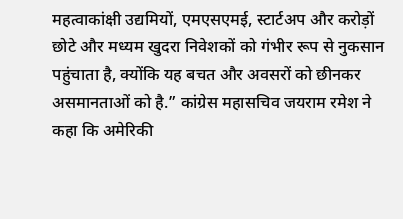महत्वाकांक्षी उद्यमियों, एमएसएमई, स्टार्टअप और करोड़ों छोटे और मध्यम खुदरा निवेशकों को गंभीर रूप से नुकसान पहुंचाता है, क्योंकि यह बचत और अवसरों को छीनकर असमानताओं को है.” कांग्रेस महासचिव जयराम रमेश ने कहा कि अमेरिकी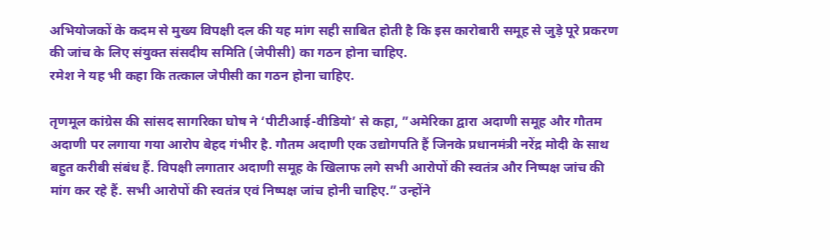अभियोजकों के कदम से मुख्य विपक्षी दल की यह मांग सही साबित होती है कि इस कारोबारी समूह से जुड़े पूरे प्रकरण की जांच के लिए संयुक्त संसदीय समिति (जेपीसी) का गठन होना चाहिए.
रमेश ने यह भी कहा कि तत्काल जेपीसी का गठन होना चाहिए.

तृणमूल कांग्रेस की सांसद सागरिका घोष ने ‘पीटीआई-वीडियो’ से कहा, ”अमेरिका द्वारा अदाणी समूह और गौतम अदाणी पर लगाया गया आरोप बेहद गंभीर है. गौतम अदाणी एक उद्योगपति हैं जिनके प्रधानमंत्री नरेंद्र मोदी के साथ बहुत करीबी संबंध हैं. विपक्षी लगातार अदाणी समूह के खिलाफ लगे सभी आरोपों की स्वतंत्र और निष्पक्ष जांच की मांग कर रहे हैं. सभी आरोपों की स्वतंत्र एवं निष्पक्ष जांच होनी चाहिए.” उन्होंने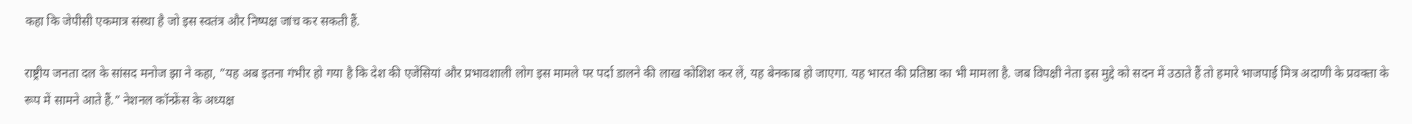कहा कि जेपीसी एकमात्र संस्था है जो इस स्वतंत्र और निष्पक्ष जांच कर सकती हैं.

राष्ट्रीय जनता दल के सांसद मनोज झा ने कहा, ”यह अब इतना गंभीर हो गया है कि देश की एजेंसियां और प्रभावशाली लोग इस मामले पर पर्दा डालने की लाख कोशिश कर लें, यह बेनकाब हो जाएगा. यह भारत की प्रतिष्ठा का भी मामला है. जब विपक्षी नेता इस मुद्दे को सदन में उठाते हैं तो हमारे भाजपाई मित्र अदाणी के प्रवक्ता के रूप में सामने आते हैं.” नेशनल कॉन्फ्रेंस के अध्यक्ष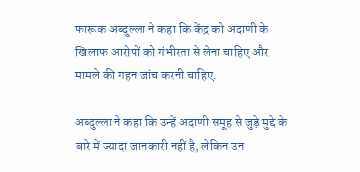फारूक अब्दुल्ला ने कहा कि केंद्र को अदाणी के खिलाफ आरोपों को गंभीरता से लेना चाहिए और मामले की गहन जांच करनी चाहिए.

अब्दुल्ला ने कहा कि उन्हें अदाणी समूह से जुड़े मुद्दे के बारे में ज्यादा जानकारी नहीं है, लेकिन उन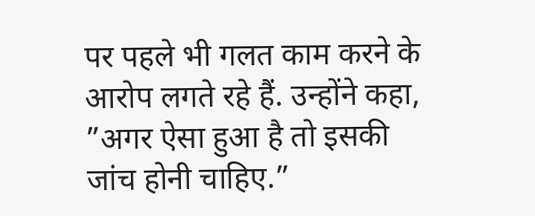पर पहले भी गलत काम करने के आरोप लगते रहे हैं. उन्होंने कहा, ”अगर ऐसा हुआ है तो इसकी जांच होनी चाहिए.”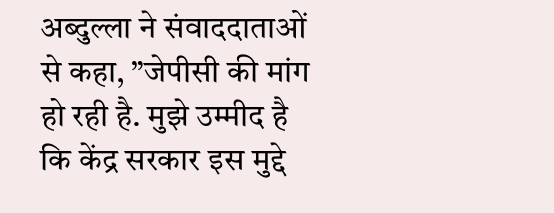अब्दुल्ला ने संवाददाताओं से कहा, ”जेपीसी की मांग हो रही है. मुझे उम्मीद है कि केंद्र सरकार इस मुद्दे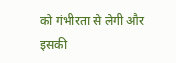को गंभीरता से लेगी और इसकी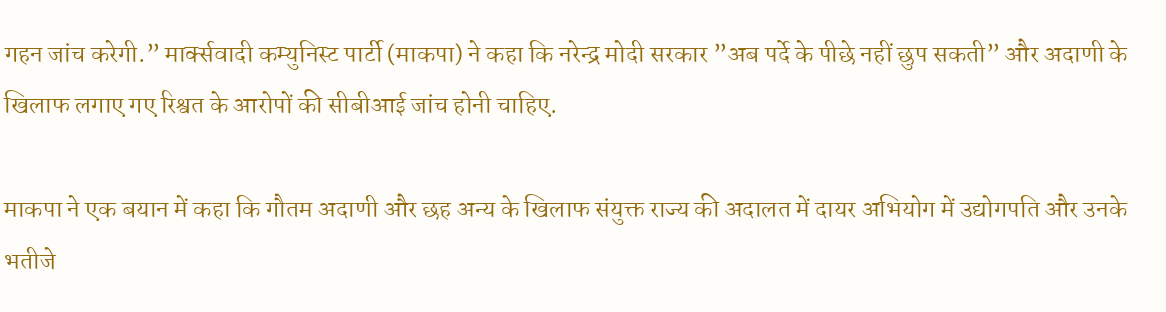गहन जांच करेगी.” मार्क्सवादी कम्युनिस्ट पार्टी (माकपा) ने कहा कि नरेन्द्र मोदी सरकार ”अब पर्दे के पीछे नहीं छुप सकती” और अदाणी के खिलाफ लगाए गए रिश्वत के आरोपों की सीबीआई जांच होनी चाहिए.

माकपा ने एक बयान में कहा कि गौतम अदाणी और छह अन्य के खिलाफ संयुक्त राज्य की अदालत में दायर अभियोग में उद्योगपति और उनके भतीजे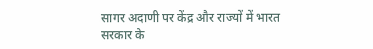सागर अदाणी पर केंद्र और राज्यों में भारत सरकार के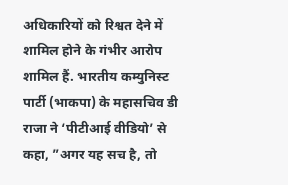अधिकारियों को रिश्वत देने में शामिल होने के गंभीर आरोप शामिल हैं. भारतीय कम्युनिस्ट पार्टी (भाकपा) के महासचिव डी राजा ने ‘पीटीआई वीडियो’ से कहा, ”अगर यह सच है, तो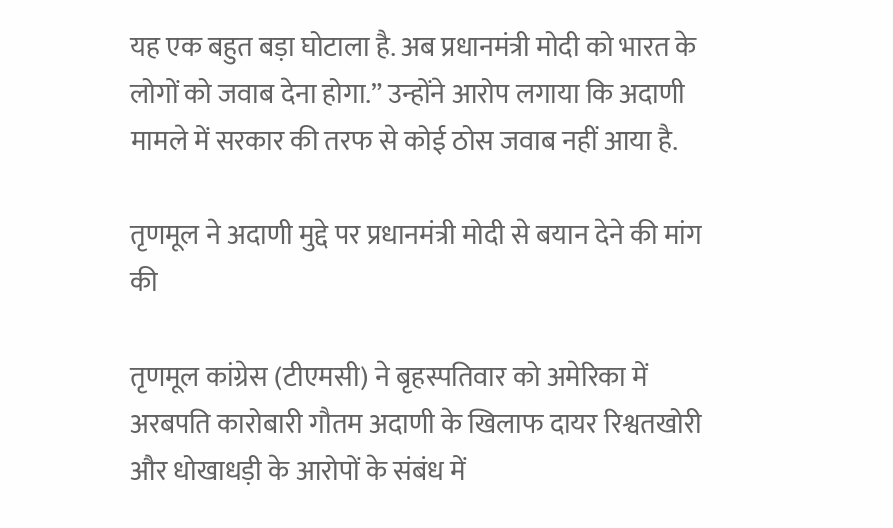यह एक बहुत बड़ा घोटाला है. अब प्रधानमंत्री मोदी को भारत के लोगों को जवाब देना होगा.” उन्होंने आरोप लगाया कि अदाणी मामले में सरकार की तरफ से कोई ठोस जवाब नहीं आया है.

तृणमूल ने अदाणी मुद्दे पर प्रधानमंत्री मोदी से बयान देने की मांग की

तृणमूल कांग्रेस (टीएमसी) ने बृहस्पतिवार को अमेरिका में अरबपति कारोबारी गौतम अदाणी के खिलाफ दायर रिश्वतखोरी और धोखाधड़ी के आरोपों के संबंध में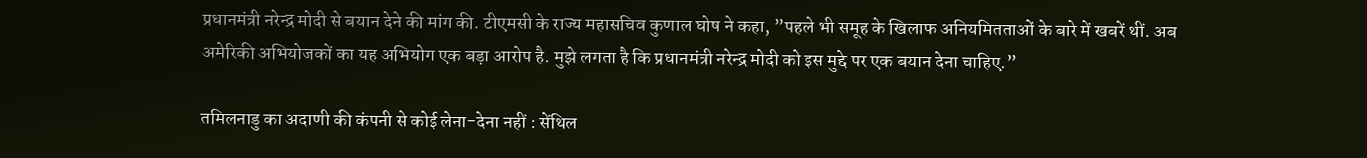प्रधानमंत्री नरेन्द्र मोदी से बयान देने की मांग की. टीएमसी के राज्य महासचिव कुणाल घोष ने कहा, ”पहले भी समूह के खिलाफ अनियमितताओं के बारे में खबरें थीं. अब अमेरिकी अभियोजकों का यह अभियोग एक बड़ा आरोप है. मुझे लगता है कि प्रधानमंत्री नरेन्द्र मोदी को इस मुद्दे पर एक बयान देना चाहिए.”

तमिलनाडु का अदाणी की कंपनी से कोई लेना-देना नहीं : सेंथिल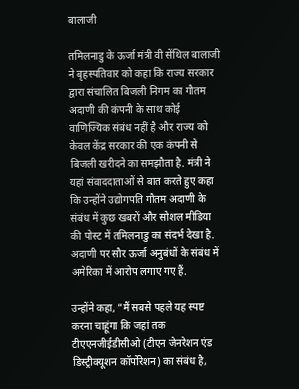बालाजी

तमिलनाडु के ऊर्जा मंत्री वी सेंथिल बालाजी ने बृहस्पतिवार को कहा कि राज्य सरकार द्वारा संचालित बिजली निगम का गौतम अदाणी की कंपनी के साथ कोई वाणिज्यिक संबंध नहीं है और राज्य को केवल केंद्र सरकार की एक कंपनी से बिजली खरीदने का समझौता है. मंत्री ने यहां संवाददाताओं से बात करते हुए कहा कि उन्होंने उद्योगपति गौतम अदाणी के संबंध में कुछ खबरों और सोशल मीडिया की पोस्ट में तमिलनाडु का संदर्भ देखा है. अदाणी पर सौर ऊर्जा अनुबंधों के संबंध में अमेरिका में आरोप लगाए गए हैं.

उन्होंने कहा, ”मैं सबसे पहले यह स्पष्ट करना चाहूंगा कि जहां तक टीएएनजीईडीसीओ (टीएन जेनरेशन एंड डिस्ट्रीक्यूशन कॉर्पोरेशन) का संबंध है,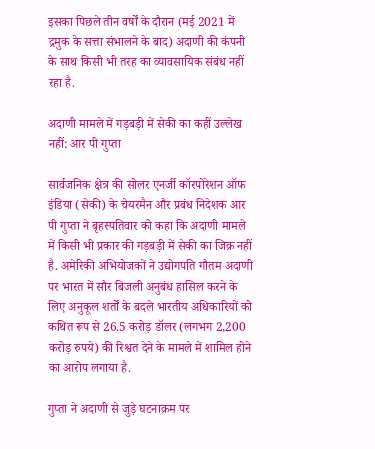इसका पिछले तीन वर्षों के दौरान (मई 2021 में द्रमुक के सत्ता संभालने के बाद) अदाणी की कंपनी के साथ किसी भी तरह का व्यावसायिक संबंध नहीं रहा है.

अदाणी मामले में गड़बड़ी में सेकी का कहीं उल्लेख नहीं: आर पी गुप्ता

सार्वजनिक क्षेत्र की सोलर एनर्जी कॉरपोरेशन ऑफ इंडिया (सेकी) के चेयरमैन और प्रबंध निदेशक आर पी गुप्ता ने बृहस्पतिवार को कहा कि अदाणी मामले में किसी भी प्रकार की गड़बड़ी में सेकी का जिक्र नहीं है. अमेरिकी अभियोजकों ने उद्योगपति गौतम अदाणी पर भारत में सौर बिजली अनुबंध हासिल करने के लिए अनुकूल शर्तों के बदले भारतीय अधिकारियों को कथित रूप से 26.5 करोड़ डॉलर (लगभग 2,200 करोड़ रुपये) की रिश्वत देने के मामले में शामिल होने का आरोप लगाया है.

गुप्ता ने अदाणी से जुड़े घटनाक्रम पर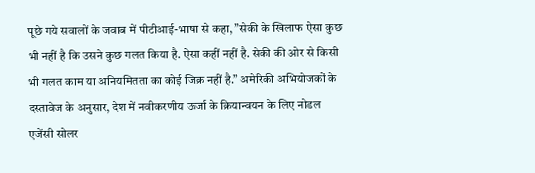पूछे गये सवालों के जवाब में पीटीआई-भाषा से कहा, ”सेकी के खिलाफ ऐसा कुछ भी नहीं है कि उसने कुछ गलत किया है. ऐसा कहीं नहीं है. सेकी की ओर से किसी भी गलत काम या अनियमितता का कोई जिक्र नहीं है.” अमेरिकी अभियोजकों के दस्तावेज के अनुसार, देश में नवीकरणीय ऊर्जा के क्रियान्वयन के लिए नोडल एजेंसी सोलर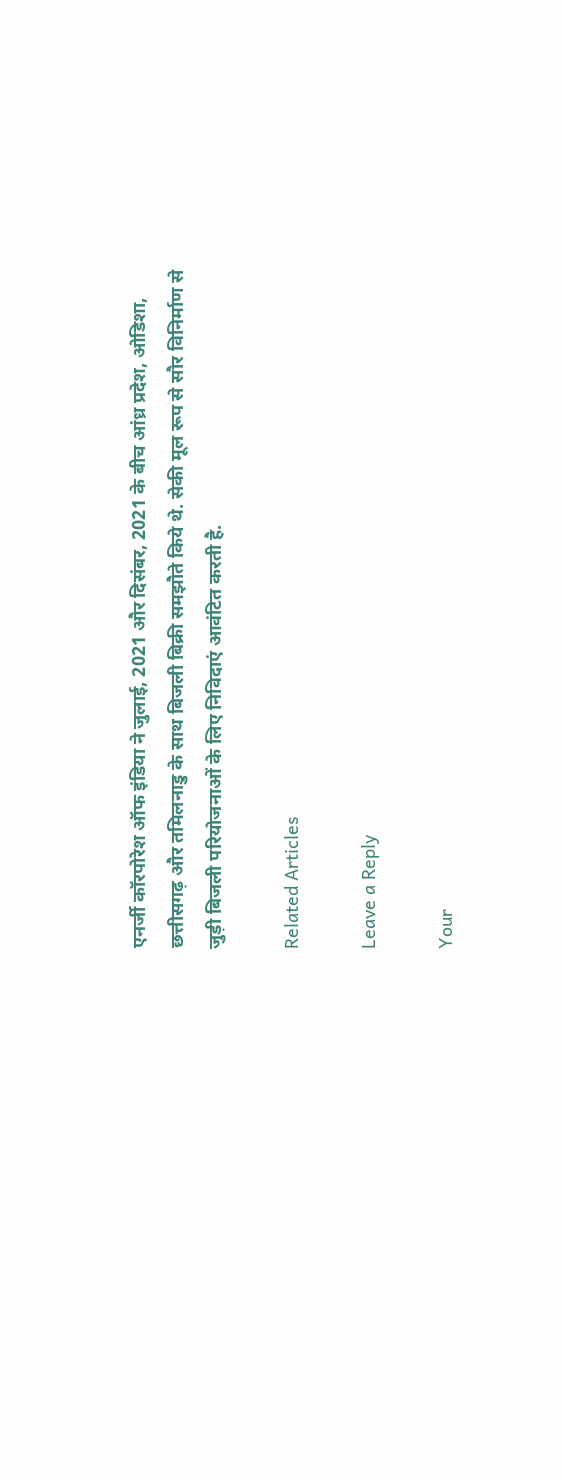एनर्जी कॉरपोरेश ऑफ इंडिया ने जुलाई, 2021 और दिसंबर, 2021 के बीच आंध्र प्रदेश, ओडिशा, छत्तीसगढ़ और तमिलनाडु के साथ बिजली बिक्री समझौते किये थे. सेकी मूल रूप से सौर विनिर्माण से जुड़ी बिजली परियोजनाओं के लिए निविदाएं आवंटित करती है.

Related Articles

Leave a Reply

Your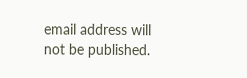email address will not be published.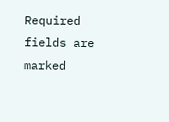Required fields are marked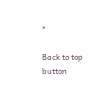*

Back to top button